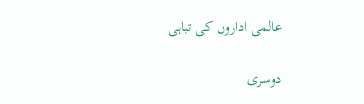عالمی اداروں کی تباہی

دوسری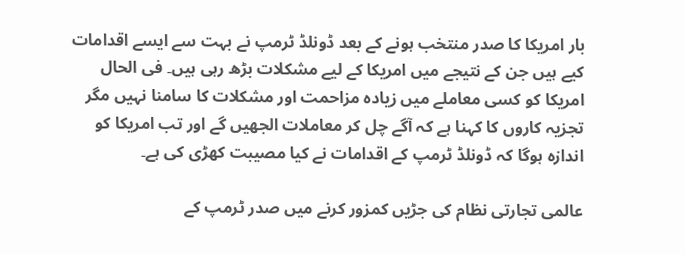بار امریکا کا صدر منتخب ہونے کے بعد ڈونلڈ ٹرمپ نے بہت سے ایسے اقدامات کیے ہیں جن کے نتیجے میں امریکا کے لیے مشکلات بڑھ رہی ہیں۔ فی الحال امریکا کو کسی معاملے میں زیادہ مزاحمت اور مشکلات کا سامنا نہیں مگر تجزیہ کاروں کا کہنا ہے کہ آگے چل کر معاملات الجھیں گے اور تب امریکا کو اندازہ ہوگا کہ ڈونلڈ ٹرمپ کے اقدامات نے کیا مصیبت کھڑی کی ہے۔

عالمی تجارتی نظام کی جڑیں کمزور کرنے میں صدر ٹرمپ کے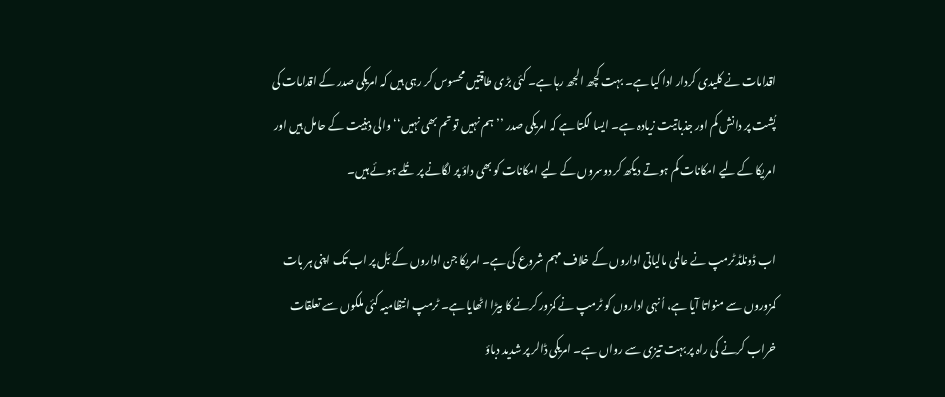اقدامات نے کلیدی کردار ادا کیا ہے۔ بہت کچھ الجھ رہا ہے۔ کئی بڑی طاقتیں محسوس کر رہی ہیں کہ امریکی صدر کے اقدامات کی پُشت پر دانش کم اور جذباتیت زیادہ ہے۔ ایسا لگتا ہے کہ امریکی صدر ’’ہم نہیں تو تم بھی نہیں‘‘ والی ذہنیت کے حامل ہیں اور امریکا کے لیے امکانات کم ہوتے دیکھ کر دوسروں کے لیے امکانات کو بھی داؤ پر لگانے پر تُلے ہوئے ہیں۔

اب ڈونلڈ ٹرمپ نے عالمی مالیاتی اداروں کے خلاف مہم شروع کی ہے۔ امریکا جن اداروں کے بَل پر اب تک اپنی ہر بات کمزوروں سے منواتا آیا ہے، اُنہی اداروں کو ٹرمپ نے کمزور کرنے کا بیڑا اٹھایا ہے۔ ٹرمپ انتظامیہ کئی ملکوں سے تعلقات خراب کرنے کی راہ پر بہت تیزی سے رواں ہے۔ امریکی ڈالر پر شدید دباؤ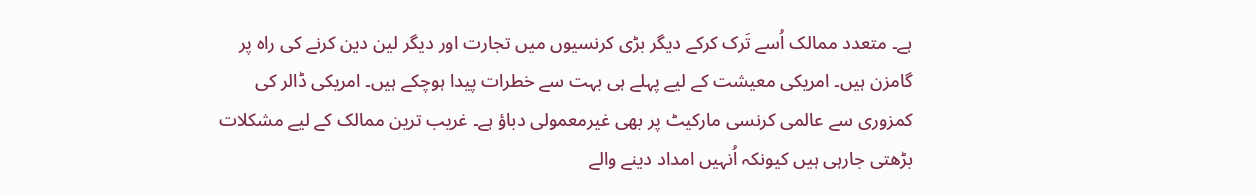ہے۔ متعدد ممالک اُسے تَرک کرکے دیگر بڑی کرنسیوں میں تجارت اور دیگر لین دین کرنے کی راہ پر گامزن ہیں۔ امریکی معیشت کے لیے پہلے ہی بہت سے خطرات پیدا ہوچکے ہیں۔ امریکی ڈالر کی کمزوری سے عالمی کرنسی مارکیٹ پر بھی غیرمعمولی دباؤ ہے۔ غریب ترین ممالک کے لیے مشکلات بڑھتی جارہی ہیں کیونکہ اُنہیں امداد دینے والے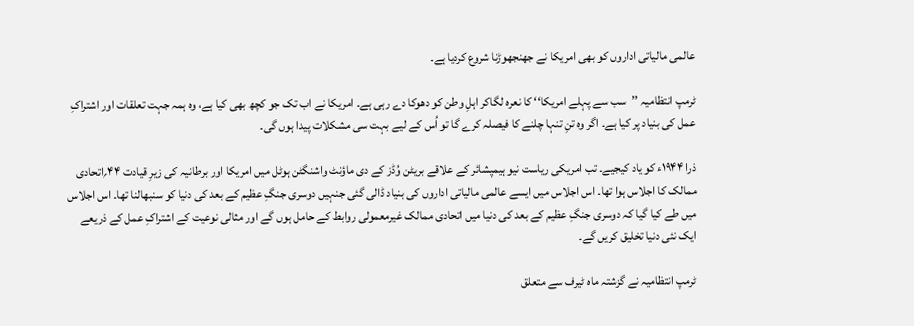عالمی مالیاتی اداروں کو بھی امریکا نے جھنجھوڑنا شروع کردیا ہے۔

ٹرمپ انتظامیہ ’’سب سے پہلے امریکا‘‘ کا نعرہ لگاکر اہلِ وطن کو دھوکا دے رہی ہے۔ امریکا نے اب تک جو کچھ بھی کیا ہے، وہ ہمہ جہت تعلقات اور اشتراکِ عمل کی بنیاد پر کیا ہے۔ اگر وہ تنِ تنہا چلنے کا فیصلہ کرے گا تو اُس کے لیے بہت سی مشکلات پیدا ہوں گی۔

ذرا ۱۹۴۴ء کو یاد کیجیے۔ تب امریکی ریاست نیو ہیمپشائر کے علاقے بریٹن وُڈز کے دی ماؤنٹ واشنگٹن ہوٹل میں امریکا اور برطانیہ کی زیرِ قیادت ۴۴؍اتحادی ممالک کا اجلاس ہوا تھا۔ اس اجلاس میں ایسے عالمی مالیاتی اداروں کی بنیاد ڈالی گئی جنہیں دوسری جنگِ عظیم کے بعد کی دنیا کو سنبھالنا تھا۔ اس اجلاس میں طے کیا گیا کہ دوسری جنگِ عظیم کے بعد کی دنیا میں اتحادی ممالک غیرمعمولی روابط کے حامل ہوں گے اور مثالی نوعیت کے اشتراکِ عمل کے ذریعے ایک نئی دنیا تخلیق کریں گے۔

ٹرمپ انتظامیہ نے گزشتہ ماہ ٹیرف سے متعلق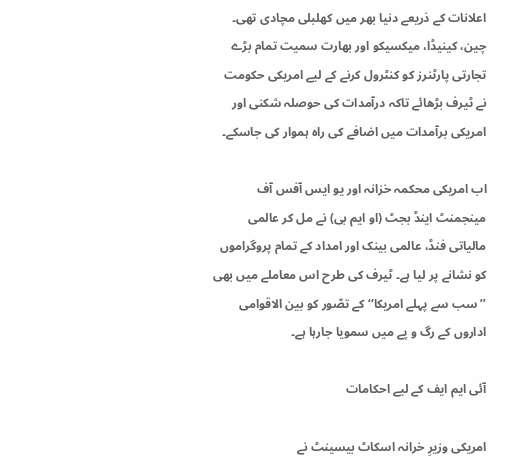اعلانات کے ذریعے دنیا بھر میں کھلبلی مچادی تھی۔ چین، کینیڈا، میکسیکو اور بھارت سمیت تمام بڑے تجارتی پارٹنرز کو کنٹرول کرنے کے لیے امریکی حکومت نے ٹیرف بڑھائے تاکہ درآمدات کی حوصلہ شکنی اور امریکی برآمدات میں اضافے کی راہ ہموار کی جاسکے۔

اب امریکی محکمہ خزانہ اور یو ایس آفس آف مینجمنٹ اینڈ بجٹ (او ایم بی) نے مل کر عالمی مالیاتی فنڈ، عالمی بینک اور امداد کے تمام پروگراموں کو نشانے پر لیا ہے۔ ٹیرف کی طرح اس معاملے میں بھی ’’سب سے پہلے امریکا‘‘ کے تصّور کو بین الاقوامی اداروں کے رگ و پے میں سمویا جارہا ہے۔

آئی ایم ایف کے لیے احکامات

امریکی وزیرِ خرانہ اسکاٹ بیسینٹ نے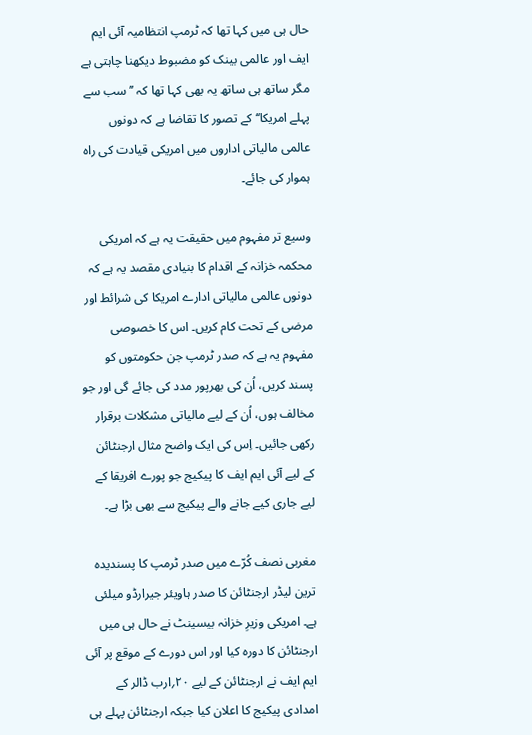حال ہی میں کہا تھا کہ ٹرمپ انتظامیہ آئی ایم ایف اور عالمی بینک کو مضبوط دیکھنا چاہتی ہے مگر ساتھ ہی ساتھ یہ بھی کہا تھا کہ ’’سب سے پہلے امریکا‘‘ کے تصور کا تقاضا ہے کہ دونوں عالمی مالیاتی اداروں میں امریکی قیادت کی راہ ہموار کی جائے۔

وسیع تر مفہوم میں حقیقت یہ ہے کہ امریکی محکمہ خزانہ کے اقدام کا بنیادی مقصد یہ ہے کہ دونوں عالمی مالیاتی ادارے امریکا کی شرائط اور مرضی کے تحت کام کریں۔ اس کا خصوصی مفہوم یہ ہے کہ صدر ٹرمپ جن حکومتوں کو پسند کریں، اُن کی بھرپور مدد کی جائے گی اور جو مخالف ہوں، اُن کے لیے مالیاتی مشکلات برقرار رکھی جائیں۔ اِس کی ایک واضح مثال ارجنٹائن کے لیے آئی ایم ایف کا پیکیج جو پورے افریقا کے لیے جاری کیے جانے والے پیکیج سے بھی بڑا ہے۔

مغربی نصف کُرّے میں صدر ٹرمپ کا پسندیدہ ترین لیڈر ارجنٹائن کا صدر ہاویئر جیرارڈو میلئی ہے۔ امریکی وزیرِ خزانہ بیسینٹ نے حال ہی میں ارجنٹائن کا دورہ کیا اور اس دورے کے موقع پر آئی ایم ایف نے ارجنٹائن کے لیے ۲۰؍ارب ڈالر کے امدادی پیکیج کا اعلان کیا جبکہ ارجنٹائن پہلے ہی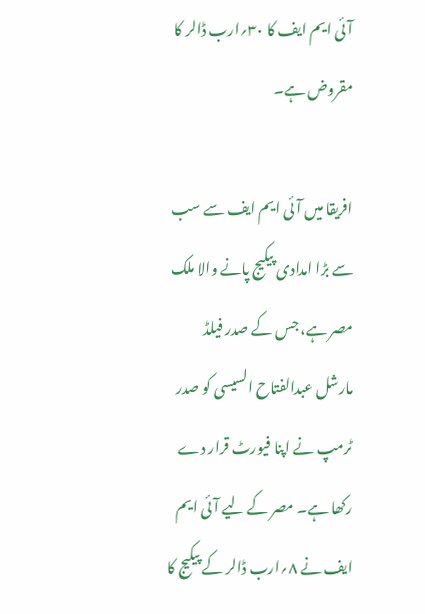آئی ایم ایف کا ۳۰؍ارب ڈالر کا مقروض ہے۔

افریقا میں آئی ایم ایف سے سب سے بڑا امدادی پیکیج پانے والا ملک مصر ہے، جس کے صدر فیلڈ مارشل عبدالفتاح السیسی کو صدر ٹرمپ نے اپنا فیورٹ قرار دے رکھا ہے۔ مصر کے لیے آئی ایم ایف نے ۸؍ارب ڈالر کے پیکیج کا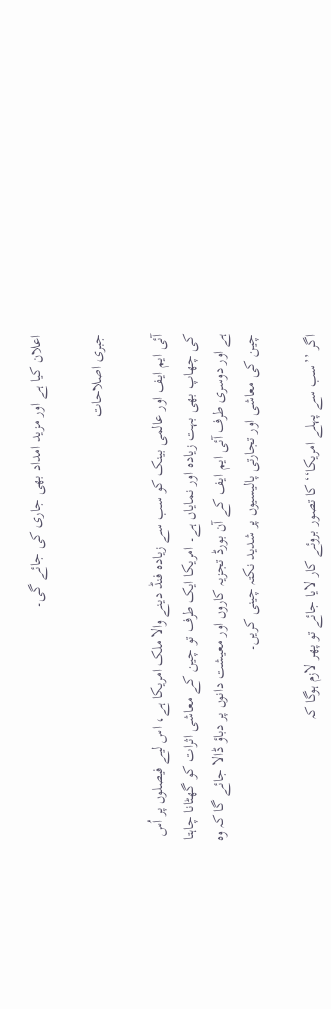اعلان کیا ہے اور مزید امداد بھی جاری کی جائے گی۔

جبری اصلاحات

آئی ایم ایف اور عالمی بینک کو سب سے زیادہ فنڈ دینے والا ملک امریکا ہے، اس لیے فیصلوں پر اُس کی چھاپ بھی بہت زیادہ اور نمایاں ہے۔ امریکا ایک طرف تو چین کے معاشی اثرات کو گھٹانا چاہتا ہے اور دوسری طرف آئی ایم ایف کے آن بورڈ تجزیہ کاروں اور معیشت دانوں پر دباؤ ڈالا جائے گا کہ وہ چین کی معاشی اور تجارتی پالیسیوں پر شدید نکتہ چینی کریں۔

اگر ’’سب سے پہلے امریکا‘‘ کا تصور بروئے کار لایا جائے تو پھر لازم ہوگا کہ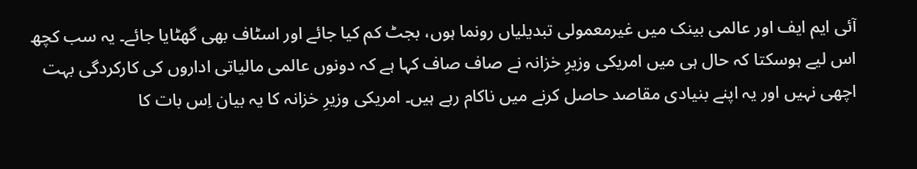آئی ایم ایف اور عالمی بینک میں غیرمعمولی تبدیلیاں رونما ہوں، بجٹ کم کیا جائے اور اسٹاف بھی گھٹایا جائے۔ یہ سب کچھ اس لیے ہوسکتا کہ حال ہی میں امریکی وزیرِ خزانہ نے صاف صاف کہا ہے کہ دونوں عالمی مالیاتی اداروں کی کارکردگی بہت اچھی نہیں اور یہ اپنے بنیادی مقاصد حاصل کرنے میں ناکام رہے ہیں۔ امریکی وزیرِ خزانہ کا یہ بیان اِس بات کا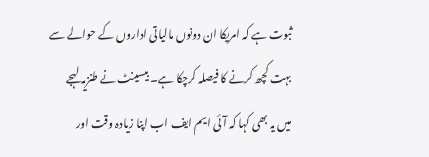ثبوت ہے کہ امریکا ان دونوں مالیاتی اداروں کے حوالے سے بہت کچھ کرنے کا فیصلہ کرچکا ہے۔ بیسینٹ نے طنزیہ لہجے میں یہ بھی کہا کہ آئی ایم ایف اب اپنا زیادہ وقت اور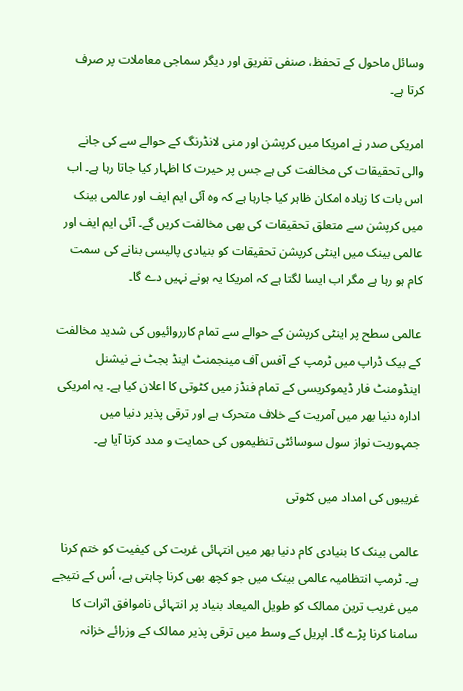وسائل ماحول کے تحفظ، صنفی تفریق اور دیگر سماجی معاملات پر صرف کرتا ہے۔

امریکی صدر نے امریکا میں کرپشن اور منی لانڈرنگ کے حوالے سے کی جانے والی تحقیقات کی مخالفت کی ہے جس پر حیرت کا اظہار کیا جاتا رہا ہے۔ اب اس بات کا زیادہ امکان ظاہر کیا جارہا ہے کہ وہ آئی ایم ایف اور عالمی بینک میں کرپشن سے متعلق تحقیقات کی بھی مخالفت کریں گے۔ آئی ایم ایف اور عالمی بینک میں اینٹی کرپشن تحقیقات کو بنیادی پالیسی بنانے کی سمت کام ہو رہا ہے مگر اب ایسا لگتا ہے کہ امریکا یہ ہونے نہیں دے گا۔

عالمی سطح پر اینٹی کرپشن کے حوالے سے تمام کارروائیوں کی شدید مخالفت کے بیک ڈراپ میں ٹرمپ کے آفس آف مینجمنٹ اینڈ بجٹ نے نیشنل اینڈومنٹ فار ڈیموکریسی کے تمام فنڈز میں کٹوتی کا اعلان کیا ہے۔ یہ امریکی ادارہ دنیا بھر میں آمریت کے خلاف متحرک ہے اور ترقی پذیر دنیا میں جمہوریت نواز سول سوسائٹی تنظیموں کی حمایت و مدد کرتا آیا ہے۔

غریبوں کی امداد میں کٹوتی

عالمی بینک کا بنیادی کام دنیا بھر میں انتہائی غربت کی کیفیت کو ختم کرنا ہے۔ ٹرمپ انتظامیہ عالمی بینک میں جو کچھ بھی کرنا چاہتی ہے، اُس کے نتیجے میں غریب ترین ممالک کو طویل المیعاد بنیاد پر انتہائی ناموافق اثرات کا سامنا کرنا پڑے گا۔ اپریل کے وسط میں ترقی پذیر ممالک کے وزرائے خزانہ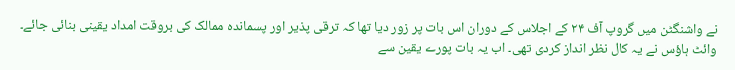نے واشنگٹن میں گروپ آف ۲۴ کے اجلاس کے دوران اس بات پر زور دیا تھا کہ ترقی پذیر اور پسماندہ ممالک کی بروقت امداد یقینی بنائی جائے۔ وائٹ ہاؤس نے یہ کال نظر انداز کردی تھی۔ اب یہ بات پورے یقین سے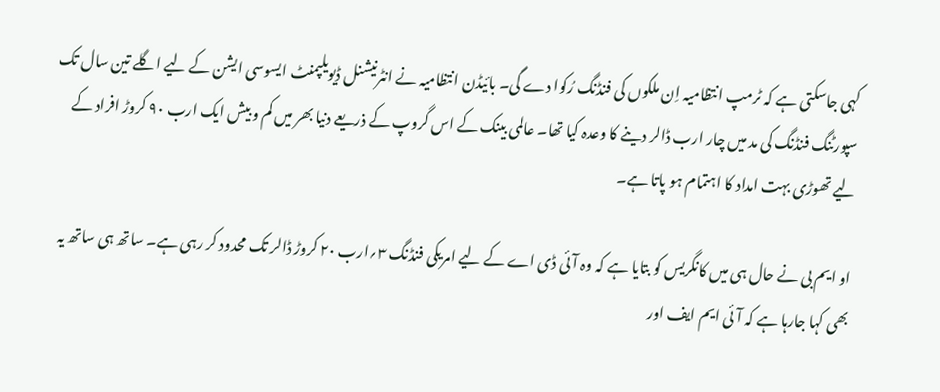کہی جاسکتی ہے کہ ٹرمپ انتظامیہ اِن ملکوں کی فنڈنگ رُکوا دے گی۔ بائیڈن انتظامیہ نے انٹرنیشنل ڈیویلپمنٹ ایسوسی ایشن کے لیے اگلے تین سال تک سپورٹنگ فنڈنگ کی مد میں چار ارب ڈالر دینے کا وعدہ کیا تھا۔ عالمی بینک کے اس گروپ کے ذریعے دنیا بھر میں کم و بیش ایک ارب ۹۰ کروڑ افراد کے لیے تھوڑی بہت امداد کا اہتمام ہو پاتا ہے۔

او ایم بی نے حال ہی میں کانگریس کو بتایا ہے کہ وہ آئی ڈی اے کے لیے امریکی فنڈنگ ۳؍ارب ۲۰ کروڑ ڈالر تک محدود کر رہی ہے۔ ساتھ ہی ساتھ یہ بھی کہا جارہا ہے کہ آئی ایم ایف اور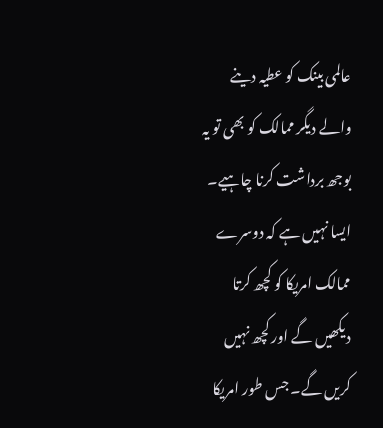عالمی بینک کو عطیہ دینے والے دیگر ممالک کو بھی تو یہ بوجھ برداشت کرنا چاہیے۔ ایسا نہیں ہے کہ دوسرے ممالک امریکا کو کچھ کرتا دیکھیں گے اور کچھ نہیں کریں گے۔ جس طور امریکا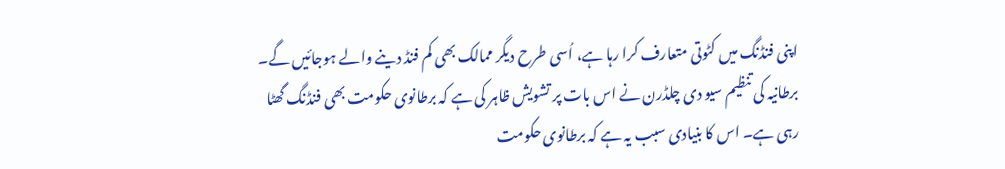اپنی فنڈنگ میں کٹوتی متعارف کرا رہا ہے، اُسی طرح دیگر ممالک بھی کم فنڈ دینے والے ہوجائیں گے۔ برطانیہ کی تنظیم سیو دی چلڈرن نے اس بات پر تشویش ظاہر کی ہے کہ برطانوی حکومت بھی فنڈنگ گھٹا رہی ہے۔ اس کا بنیادی سبب یہ ہے کہ برطانوی حکومت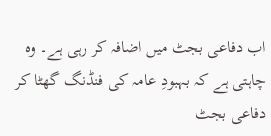اب دفاعی بجٹ میں اضافہ کر رہی ہے۔ وہ چاہتی ہے کہ بہبودِ عامہ کی فنڈنگ گھٹا کر دفاعی بجٹ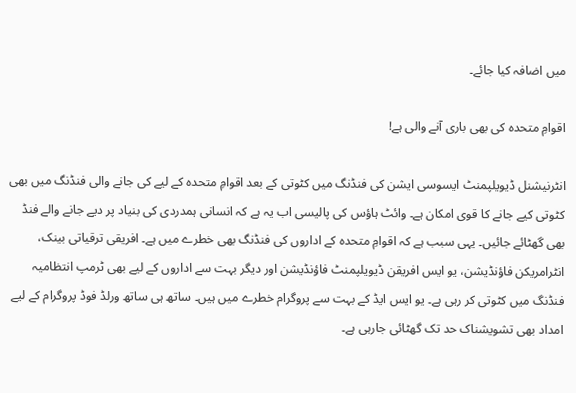میں اضافہ کیا جائے۔

اقوامِ متحدہ کی بھی باری آنے والی ہے!

انٹرنیشنل ڈیویلپمنٹ ایسوسی ایشن کی فنڈنگ میں کٹوتی کے بعد اقوامِ متحدہ کے لیے کی جانے والی فنڈنگ میں بھی کٹوتی کیے جانے کا قوی امکان ہے۔ وائٹ ہاؤس کی پالیسی اب یہ ہے کہ انسانی ہمدردی کی بنیاد پر دیے جانے والے فنڈ بھی گھٹائے جائیں۔ یہی سبب ہے کہ اقوامِ متحدہ کے اداروں کی فنڈنگ بھی خطرے میں ہے۔ افریقی ترقیاتی بینک، انٹرامریکن فاؤنڈیشن، یو ایس افریقن ڈیویلپمنٹ فاؤنڈیشن اور دیگر بہت سے اداروں کے لیے بھی ٹرمپ انتظامیہ فنڈنگ میں کٹوتی کر رہی ہے۔ یو ایس ایڈ کے بہت سے پروگرام خطرے میں ہیں۔ ساتھ ہی ساتھ ورلڈ فوڈ پروگرام کے لیے امداد بھی تشویشناک حد تک گھٹائی جارہی ہے۔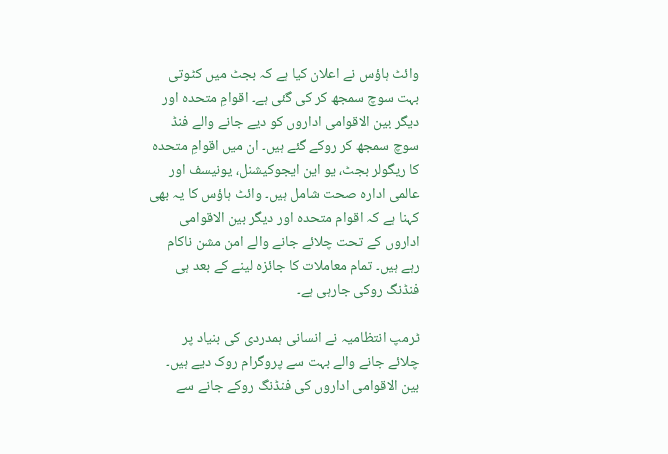وائٹ ہاؤس نے اعلان کیا ہے کہ بجٹ میں کٹوتی بہت سوچ سمجھ کر کی گئی ہے۔ اقوامِ متحدہ اور دیگر بین الاقوامی اداروں کو دیے جانے والے فنڈ سوچ سمجھ کر روکے گئے ہیں۔ ان میں اقوامِ متحدہ کا ریگولر بجٹ، یو این ایجوکیشنل، یونیسف اور عالمی ادارہ صحت شامل ہیں۔ وائٹ ہاؤس کا یہ بھی کہنا ہے کہ اقوام متحدہ اور دیگر بین الاقوامی اداروں کے تحت چلائے جانے والے امن مشن ناکام رہے ہیں۔ تمام معاملات کا جائزہ لینے کے بعد ہی فنڈنگ روکی جارہی ہے۔

ٹرمپ انتظامیہ نے انسانی ہمدردی کی بنیاد پر چلائے جانے والے بہت سے پروگرام روک دیے ہیں۔ بین الاقوامی اداروں کی فنڈنگ روکے جانے سے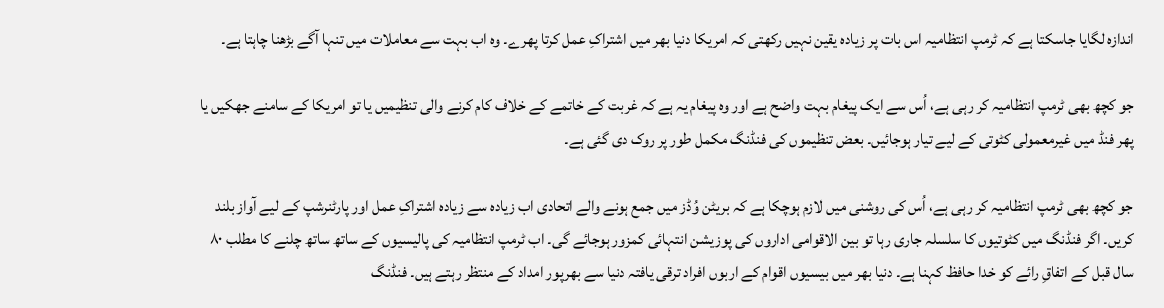اندازہ لگایا جاسکتا ہے کہ ٹرمپ انتظامیہ اس بات پر زیادہ یقین نہیں رکھتی کہ امریکا دنیا بھر میں اشتراکِ عمل کرتا پھرے۔ وہ اب بہت سے معاملات میں تنہا آگے بڑھنا چاہتا ہے۔

جو کچھ بھی ٹرمپ انتظامیہ کر رہی ہے، اُس سے ایک پیغام بہت واضح ہے اور وہ پیغام یہ ہے کہ غربت کے خاتمے کے خلاف کام کرنے والی تنظیمیں یا تو امریکا کے سامنے جھکیں یا پھر فنڈ میں غیرمعمولی کٹوتی کے لیے تیار ہوجائیں۔ بعض تنظیموں کی فنڈنگ مکمل طور پر روک دی گئی ہے۔

جو کچھ بھی ٹرمپ انتظامیہ کر رہی ہے، اُس کی روشنی میں لازم ہوچکا ہے کہ بریٹن وُڈز میں جمع ہونے والے اتحادی اب زیادہ سے زیادہ اشتراکِ عمل اور پارٹنرشپ کے لیے آواز بلند کریں۔ اگر فنڈنگ میں کٹوتیوں کا سلسلہ جاری رہا تو بین الاقوامی اداروں کی پوزیشن انتہائی کمزور ہوجائے گی۔ اب ٹرمپ انتظامیہ کی پالیسیوں کے ساتھ ساتھ چلنے کا مطلب ۸۰ سال قبل کے اتفاقِ رائے کو خدا حافظ کہنا ہے۔ دنیا بھر میں بیسیوں اقوام کے اربوں افراد ترقی یافتہ دنیا سے بھرپور امداد کے منتظر رہتے ہیں۔ فنڈنگ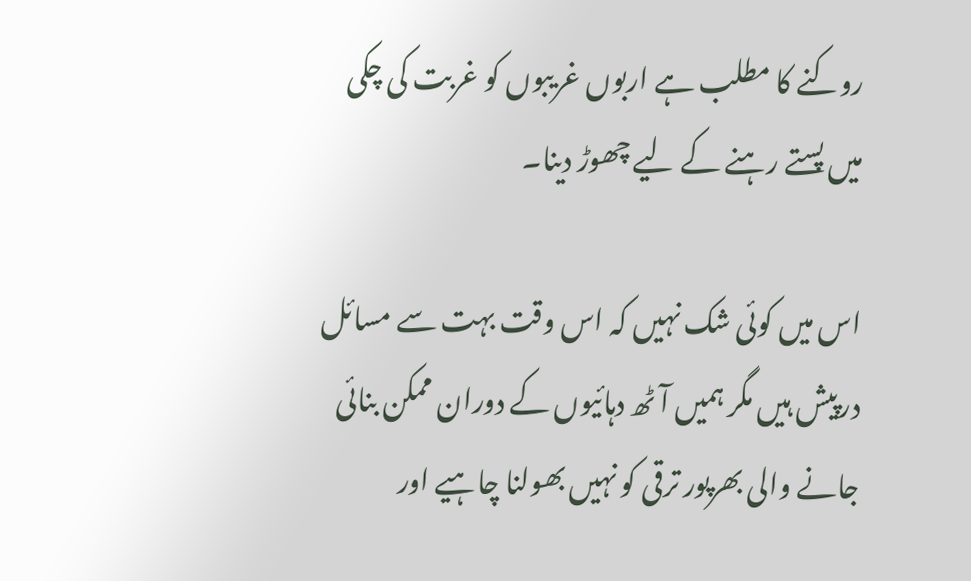روکنے کا مطلب ہے اربوں غریبوں کو غربت کی چکی میں پستے رہنے کے لیے چھوڑ دینا۔

اس میں کوئی شک نہیں کہ اس وقت بہت سے مسائل درپیش ہیں مگر ہمیں آٹھ دہائیوں کے دوران ممکن بنائی جانے والی بھرپور ترقی کو نہیں بھولنا چاہیے اور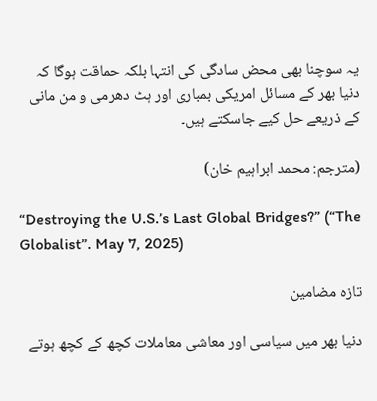یہ سوچنا بھی محض سادگی کی انتہا بلکہ حماقت ہوگا کہ دنیا بھر کے مسائل امریکی بمباری اور ہٹ دھرمی و من مانی کے ذریعے حل کیے جاسکتے ہیں۔

(مترجم: محمد ابراہیم خان)

“Destroying the U.S.’s Last Global Bridges?” (“The Globalist”. May 7, 2025)

تازہ مضامین

دنیا بھر میں سیاسی اور معاشی معاملات کچھ کے کچھ ہوتے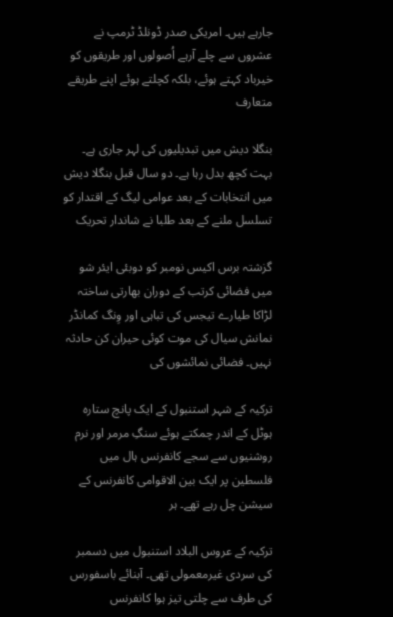جارہے ہیں۔ امریکی صدر ڈونلڈ ٹرمپ نے عشروں سے چلے آرہے اُصولوں اور طریقوں کو خیرباد کہتے ہوئے، بلکہ کچلتے ہوئے اپنے طریقے متعارف

بنگلا دیش میں تبدیلیوں کی لہر جاری ہے۔ بہت کچھ بدل رہا ہے۔ دو سال قبل بنگلا دیش میں انتخابات کے بعد عوامی لیگ کے اقتدار کو تسلسل ملنے کے بعد طلبا نے شاندار تحریک

گزشتہ برس اکیس نومبر کو دوبئی ایئر شو میں فضائی کرتب کے دوران بھارتی ساختہ لڑاکا طیارے تیجس کی تباہی اور وِنگ کمانڈر نمانش سیال کی موت کوئی حیران کن حادثہ نہیں۔ فضائی نمائشوں کی

ترکیہ کے شہر استنبول کے ایک پانچ ستارہ ہوٹل کے اندر چمکتے ہوئے سنگِ مرمر اور نرم روشنیوں سے سجے کانفرنس ہال میں فلسطین پر ایک بین الاقوامی کانفرنس کے سیشن چل رہے تھے۔ ہر

ترکیہ کے عروس البلاد استنبول میں دسمبر کی سردی غیرمعمولی تھی۔ آبنائے باسفورس کی طرف سے چلتی تیز ہوا کانفرنس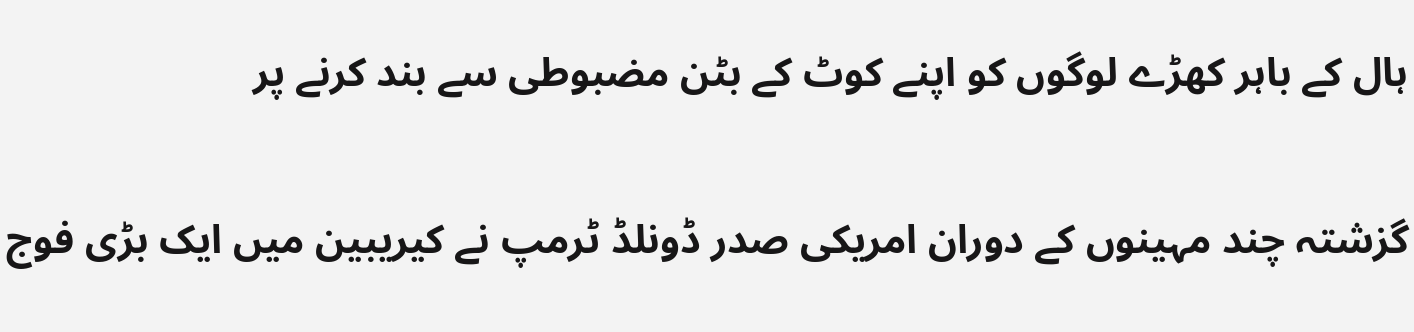ہال کے باہر کھڑے لوگوں کو اپنے کوٹ کے بٹن مضبوطی سے بند کرنے پر

گزشتہ چند مہینوں کے دوران امریکی صدر ڈونلڈ ٹرمپ نے کیریبین میں ایک بڑی فوج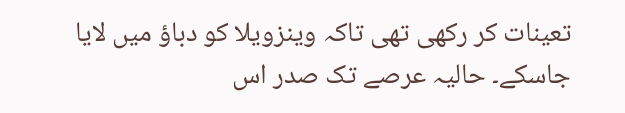تعینات کر رکھی تھی تاکہ وینزویلا کو دباؤ میں لایا جاسکے۔ حالیہ عرصے تک صدر اس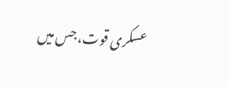عسکری قوت، جس میں